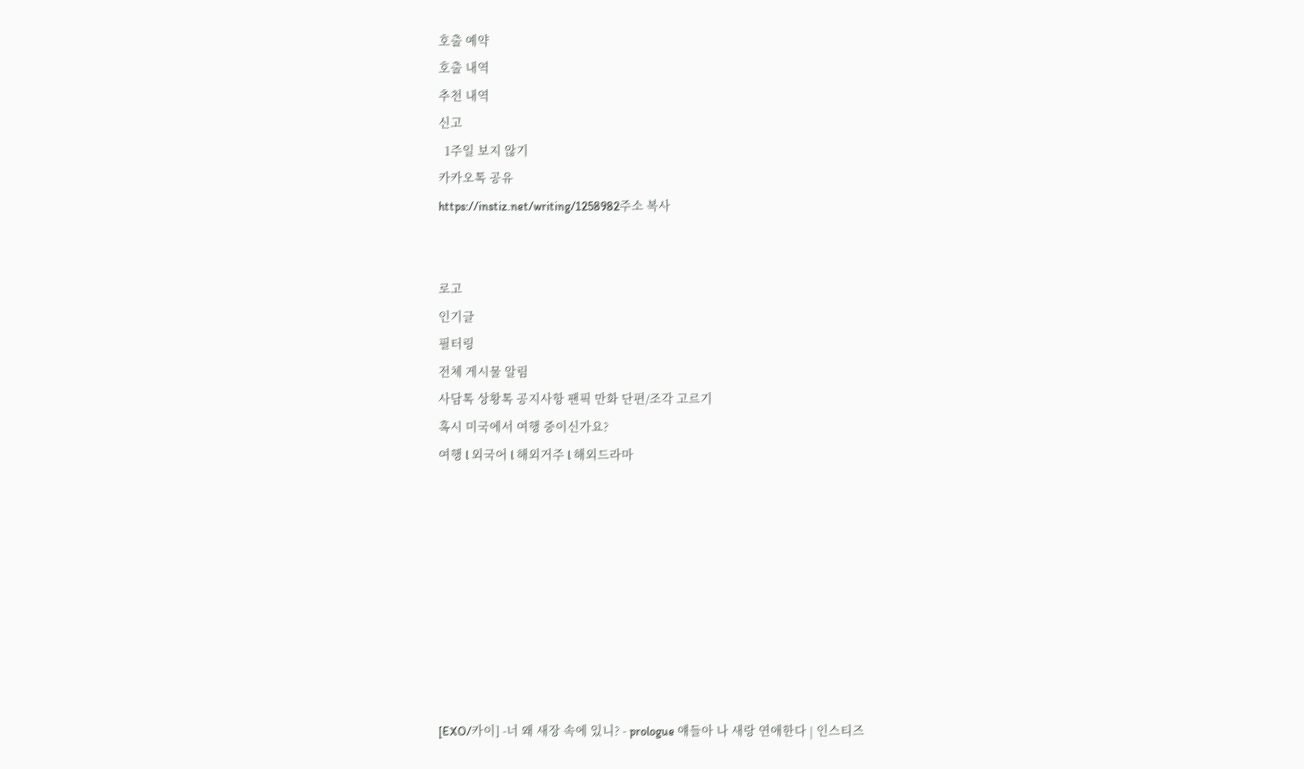호출 예약
호출 내역
추천 내역
신고
  1주일 보지 않기
카카오톡 공유
https://instiz.net/writing/1258982주소 복사


로고
인기글
필터링
전체 게시물 알림
사담톡 상황톡 공지사항 팬픽 만화 단편/조각 고르기
혹시 미국에서 여행 중이신가요?
여행 l 외국어 l 해외거주 l 해외드라마









[EXO/카이] -너 왜 새장 속에 있니? - prologue 얘들아 나 새랑 연애한다 | 인스티즈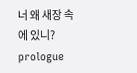너 왜 새장 속에 있니? prologue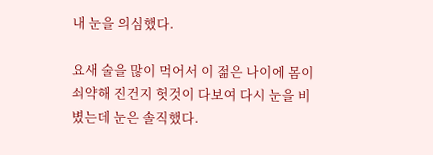내 눈을 의심했다.

요새 술을 많이 먹어서 이 젊은 나이에 몸이 쇠약해 진건지 헛것이 다보여 다시 눈을 비볐는데 눈은 솔직했다.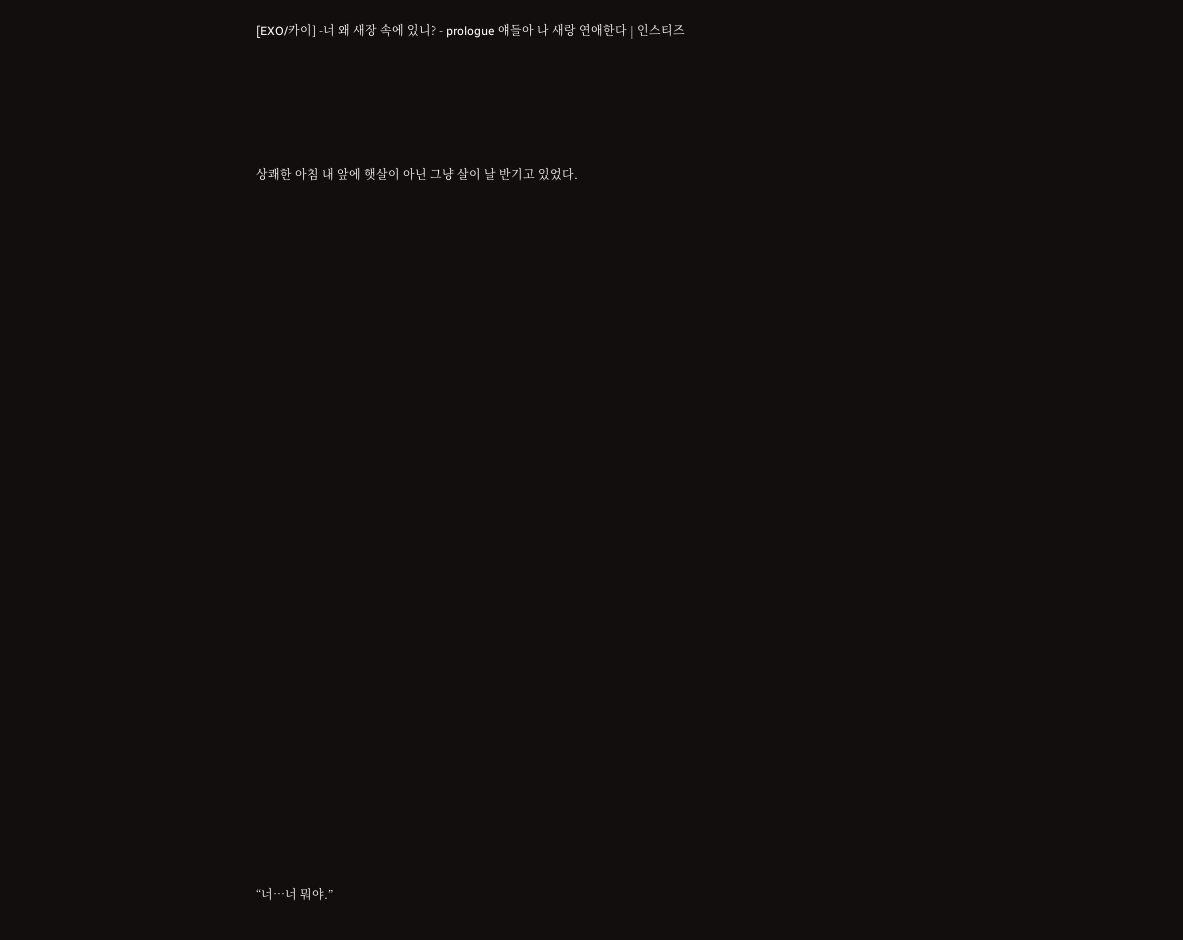[EXO/카이] -너 왜 새장 속에 있니? - prologue 얘들아 나 새랑 연애한다 | 인스티즈





상쾌한 아침 내 앞에 햇살이 아닌 그냥 살이 날 반기고 있었다.





























“너…너 뭐야.”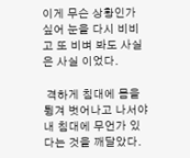이게 무슨 상황인가 싶어 눈을 다시 비비고 또 비벼 봐도 사실은 사실 이었다.

 격하게 침대에 몸을 튕겨 벗어나고 나서야 내 침대에 무언가 있다는 것을 깨달았다.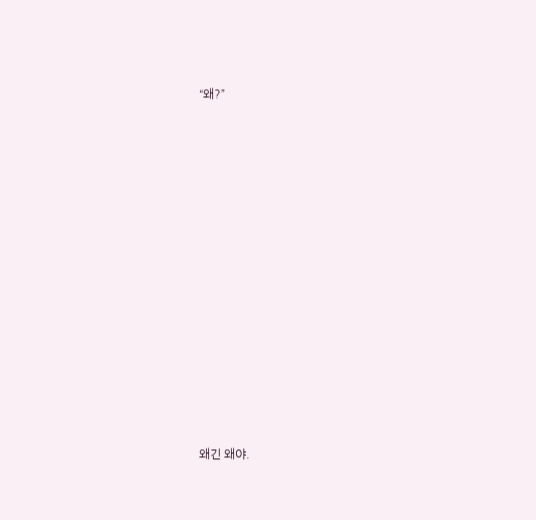“왜?”























왜긴 왜야.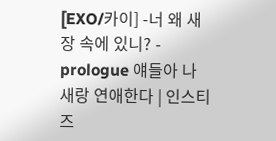[EXO/카이] -너 왜 새장 속에 있니? - prologue 얘들아 나 새랑 연애한다 | 인스티즈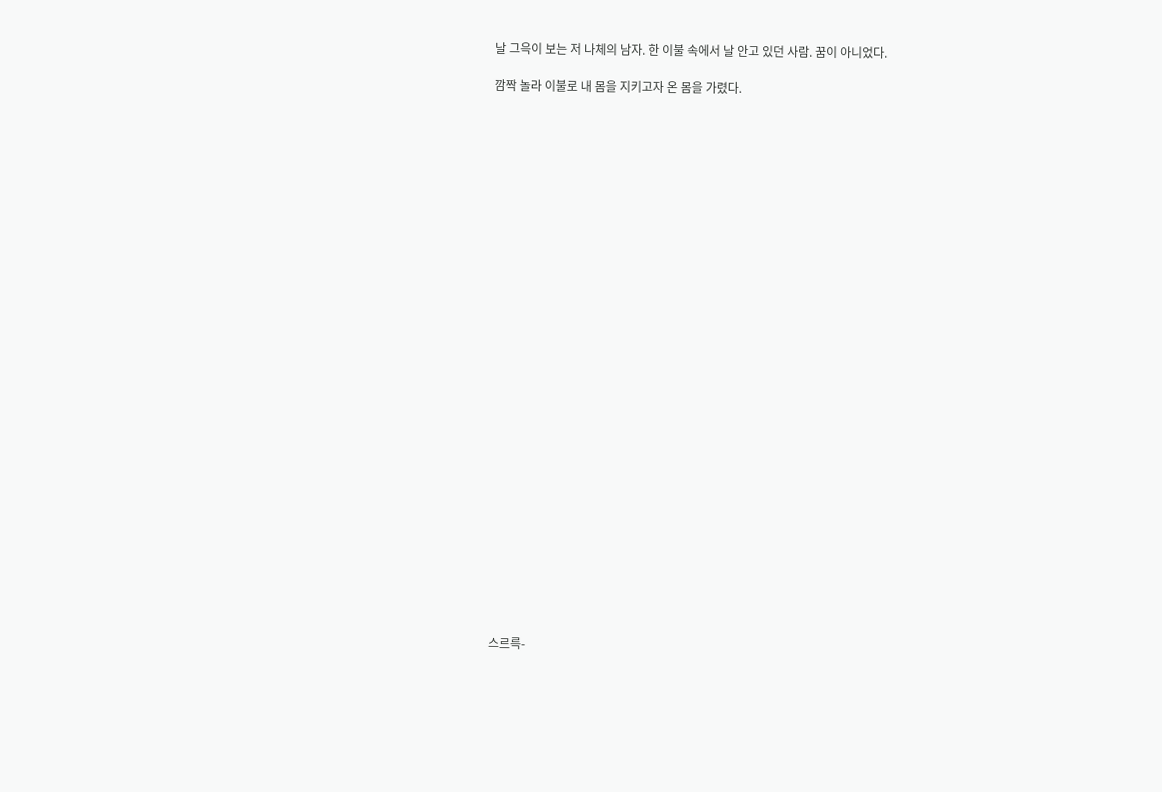날 그윽이 보는 저 나체의 남자. 한 이불 속에서 날 안고 있던 사람. 꿈이 아니었다.

깜짝 놀라 이불로 내 몸을 지키고자 온 몸을 가렸다.





























스르륵-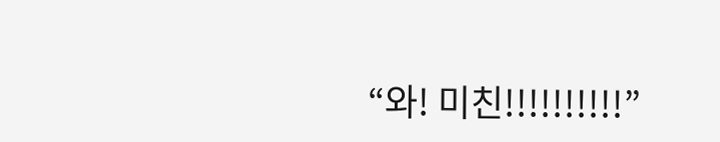“와! 미친!!!!!!!!!!”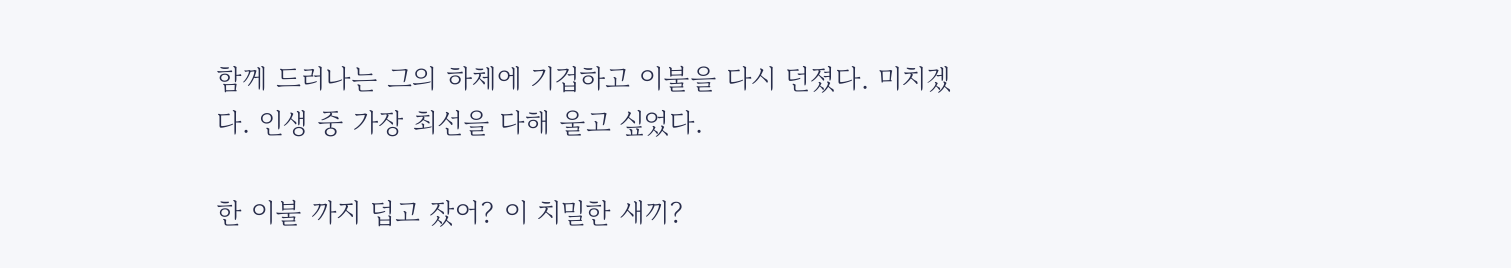함께 드러나는 그의 하체에 기겁하고 이불을 다시 던졌다. 미치겠다. 인생 중 가장 최선을 다해 울고 싶었다.

한 이불 까지 덥고 잤어? 이 치밀한 새끼?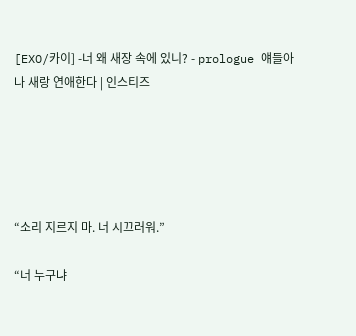[EXO/카이] -너 왜 새장 속에 있니? - prologue 얘들아 나 새랑 연애한다 | 인스티즈





“소리 지르지 마. 너 시끄러워.”

“너 누구냐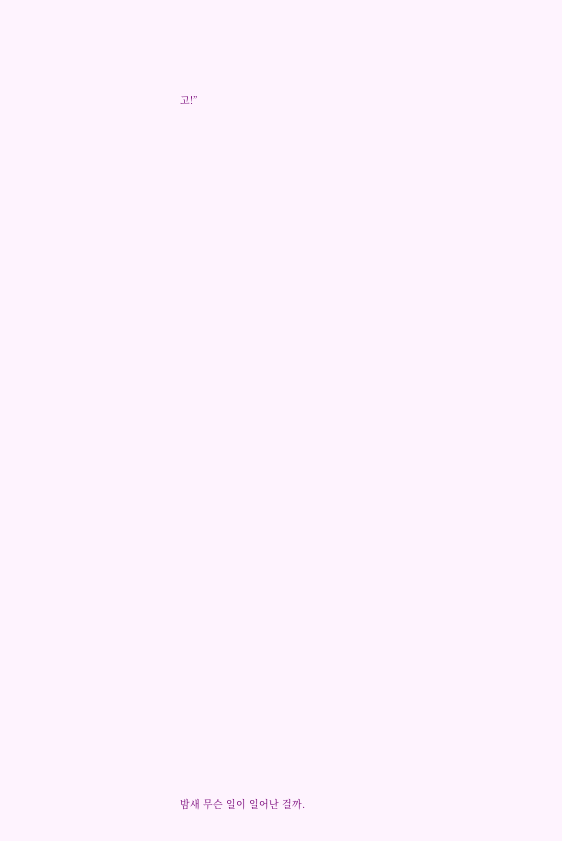고!”































밤새 무슨 일이 일어난 걸까.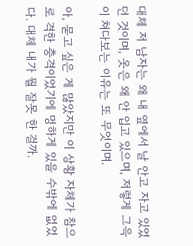대체 저 남자는 왜 내 옆에서 날 안고 자고 있었던 것이며, 옷은 왜 안 입고 있으며, 저렇게 그윽이 쳐다보는 이유는 또 무엇이며.

아, 묻고 싶은 게 많았지만 이 상황 자체가 참으로 격한 충격이었기에 멍하게 있을 수밖에 없었다. 대체 내가 뭘 잘못 한 걸까.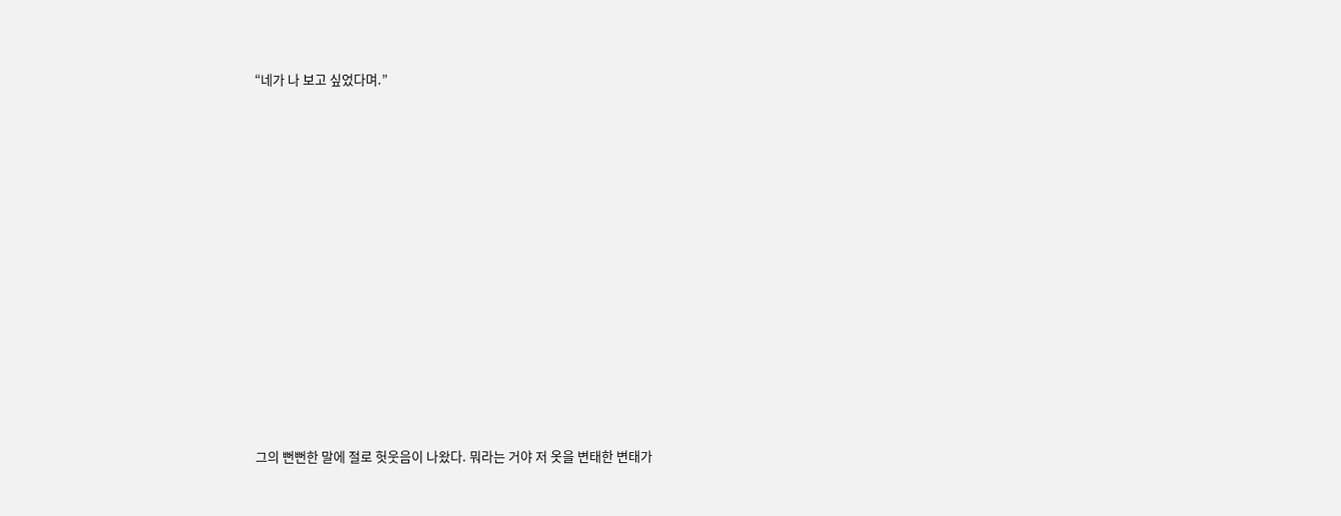“네가 나 보고 싶었다며.”



















그의 뻔뻔한 말에 절로 헛웃음이 나왔다. 뭐라는 거야 저 옷을 변태한 변태가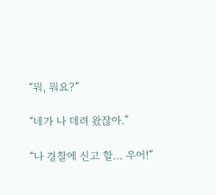“뭐, 뭐요?”

“네가 나 데려 왔잖아.”

“나 경찰에 신고 할… 우어!”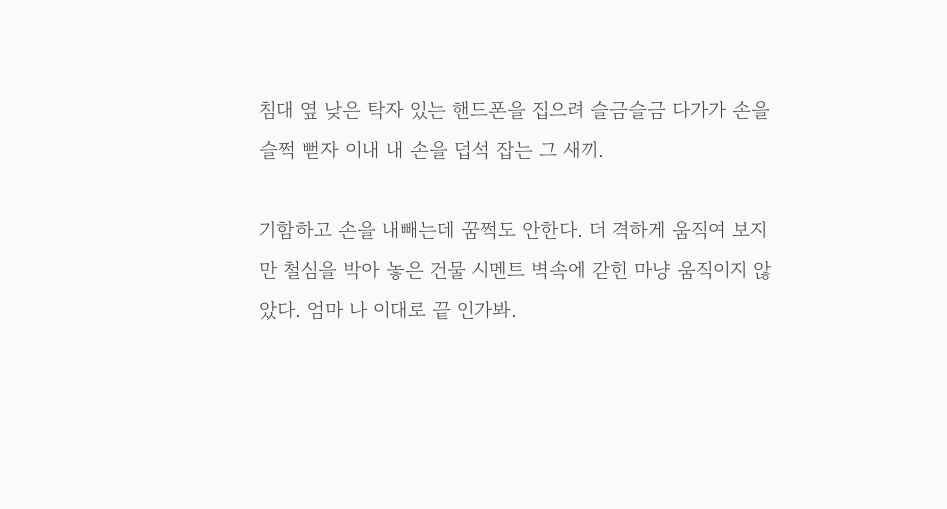침대 옆 낮은 탁자 있는 핸드폰을 집으려 슬금슬금 다가가 손을 슬쩍 뻗자 이내 내 손을 덥석 잡는 그 새끼.

기함하고 손을 내빼는데 꿈쩍도 안한다. 더 격하게 움직여 보지만 철심을 박아 놓은 건물 시멘트 벽속에 갇힌 마냥 움직이지 않았다. 엄마 나 이대로 끝 인가봐.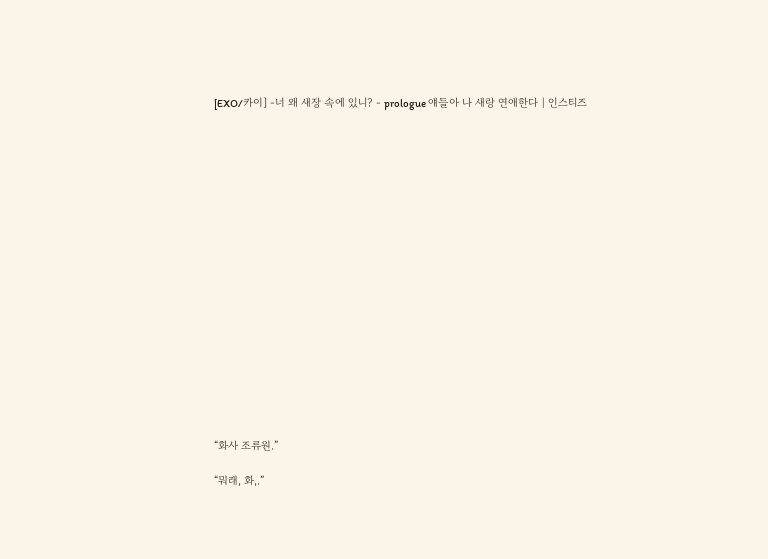[EXO/카이] -너 왜 새장 속에 있니? - prologue 얘들아 나 새랑 연애한다 | 인스티즈



















“화사 조류원.”

“뭐래, 화,.”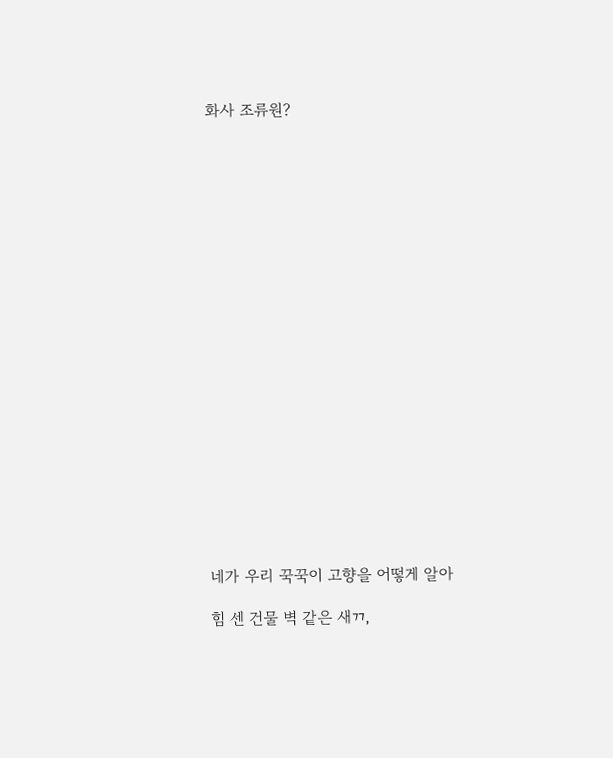화사 조류원?





















네가 우리 꾹꾹이 고향을 어떻게 알아

힘 센 건물 벽 같은 새ㄲ,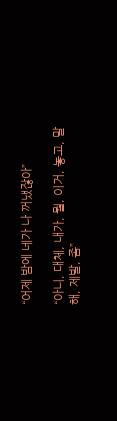“어제 밤에 네가 나 꺼냈잖아”

“아니, 대체, 내가, 뭘, 이거, 놓고, 말해, 제발, 좀”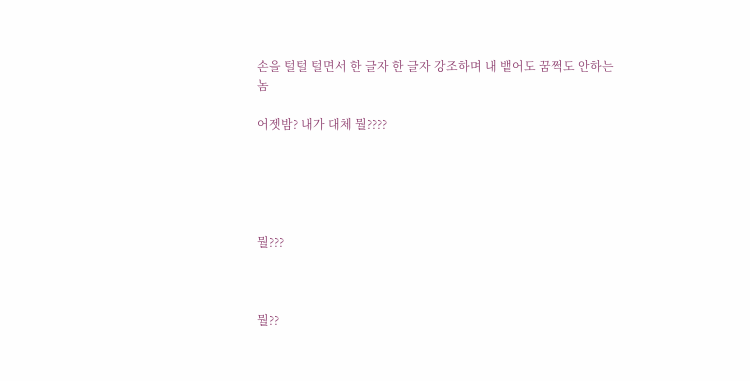손을 털털 털면서 한 글자 한 글자 강조하며 내 뱉어도 꿈쩍도 안하는 놈

어젯밤? 내가 대체 뭘????





뭘???



뭘??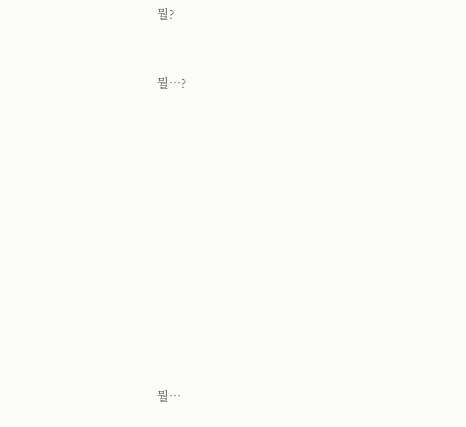뭘?



뭘…?

















뭘…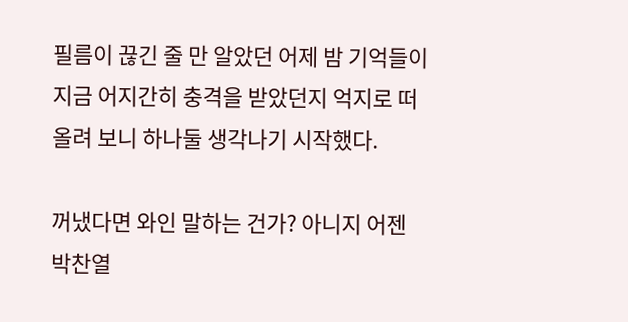필름이 끊긴 줄 만 알았던 어제 밤 기억들이 지금 어지간히 충격을 받았던지 억지로 떠올려 보니 하나둘 생각나기 시작했다.

꺼냈다면 와인 말하는 건가? 아니지 어젠 박찬열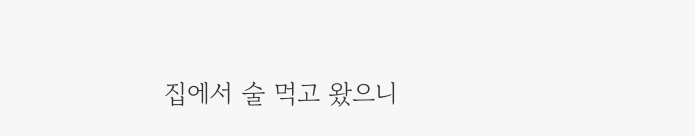집에서 술 먹고 왔으니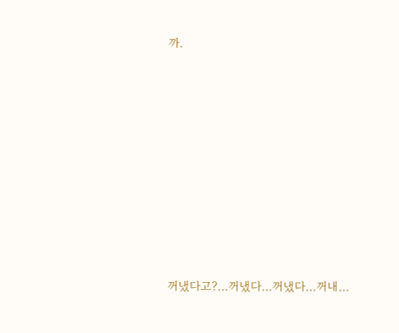까.













꺼냈다고?…꺼냈다…꺼냈다…꺼내…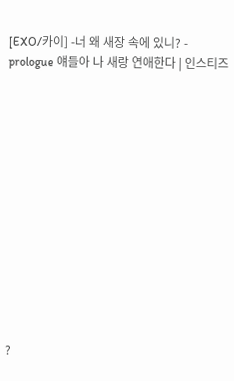[EXO/카이] -너 왜 새장 속에 있니? - prologue 얘들아 나 새랑 연애한다 | 인스티즈













?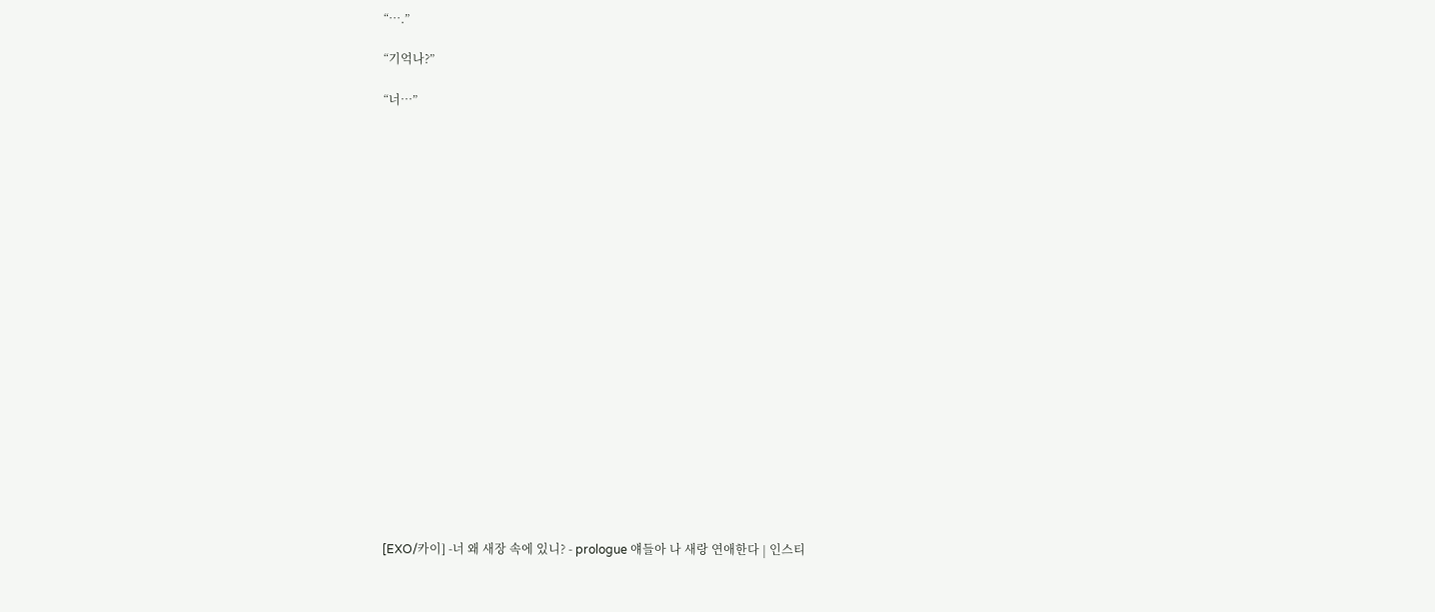“….”

“기억나?”

“너…”





















[EXO/카이] -너 왜 새장 속에 있니? - prologue 얘들아 나 새랑 연애한다 | 인스티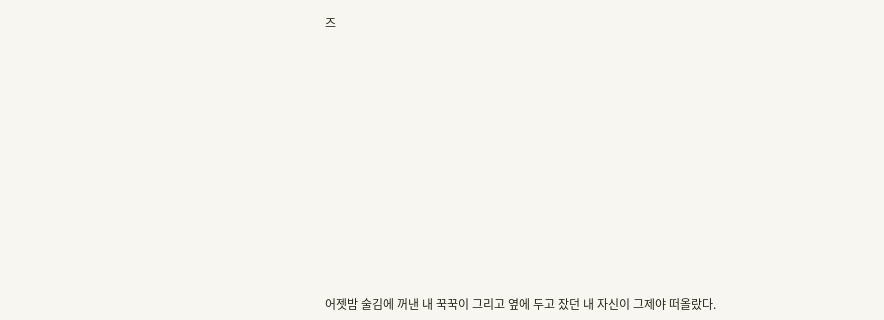즈















어젯밤 술김에 꺼낸 내 꾹꾹이 그리고 옆에 두고 잤던 내 자신이 그제야 떠올랐다.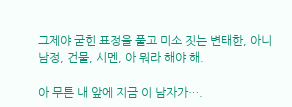그제야 굳힌 표정을 풀고 미소 짓는 변태한, 아니 남정, 건물, 시멘, 아 뭐라 해야 해.

아 무튼 내 앞에 지금 이 남자가….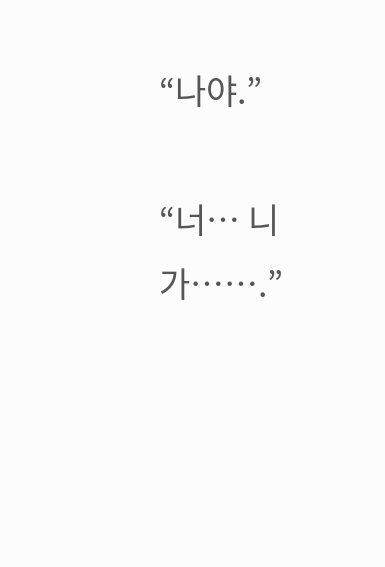“나야.”

“너… 니가…….”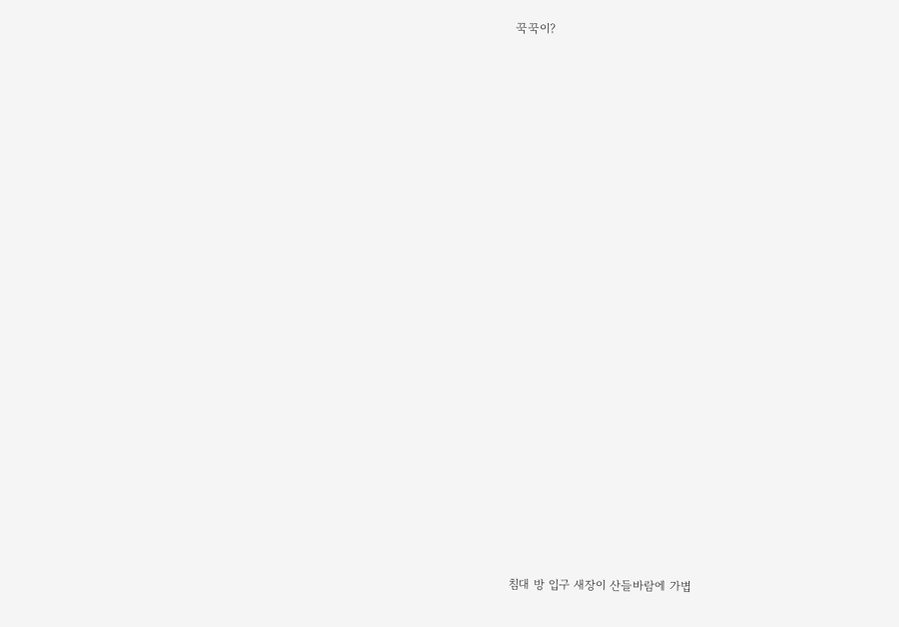꾹꾹이?































침대 방 입구 새장이 산들바람에 가볍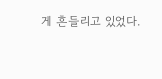게 흔들리고 있었다.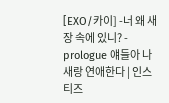[EXO/카이] -너 왜 새장 속에 있니? - prologue 얘들아 나 새랑 연애한다 | 인스티즈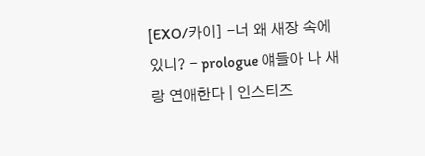[EXO/카이] -너 왜 새장 속에 있니? - prologue 얘들아 나 새랑 연애한다 | 인스티즈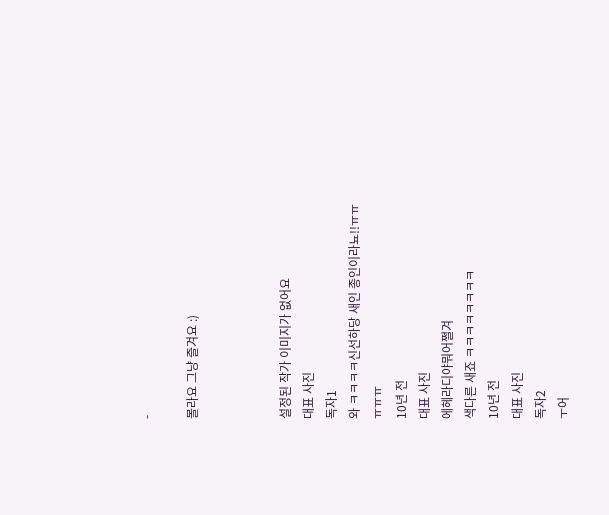-

몰라요 그냥 즐겨요 :)



설정된 작가 이미지가 없어요
대표 사진
독자1
와 ㅋㅋㅋㅋ신선하당 새인 종인이라뇨!!ㅠㅠㅠㅠㅠ
10년 전
대표 사진
에헤라디야뭐어쩔겨
색다른 새죠 ㅋㅋㅋㅋㅋㅋㅋㅋ
10년 전
대표 사진
독자2
ㅜ어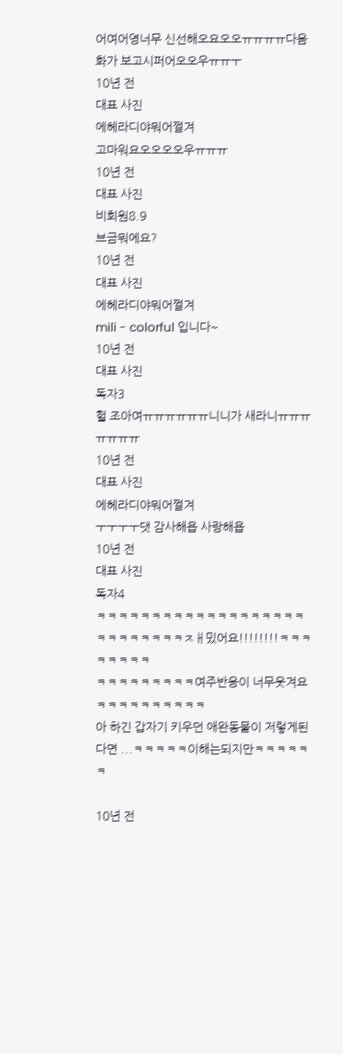어여어영너무 신선해오요오오ㅠㅠㅠㅠ다음화가 보고시퍼어오오우ㅠㅠㅜ
10년 전
대표 사진
에헤라디야뭐어쩔겨
고마워요오오오오우ㅠㅠㅠ
10년 전
대표 사진
비회원8.9
브금뭐에요?
10년 전
대표 사진
에헤라디야뭐어쩔겨
mili - colorful 입니다~
10년 전
대표 사진
독자3
헐 조아여ㅠㅠㅠㅠㅠㅠ니니가 새라니ㅠㅠㅠㅠㅠㅠㅠ
10년 전
대표 사진
에헤라디야뭐어쩔겨
ㅜㅜㅜㅜ댓 감사해욥 사랑해욥
10년 전
대표 사진
독자4
ㅋㅋㅋㅋㅋㅋㅋㅋㅋㅋㅋㅋㅋㅋㅋㅋㅋㅋㅋㅋㅋㅋㅋㅋㅋㅋㅋㅈㅐ밌어요!!!!!!!!ㅋㅋㅋㅋㅋㅋㅋㅋ
ㅋㅋㅋㅋㅋㅋㅋㅋㅋ여주반응이 너무웃겨요ㅋㅋㅋㅋㅋㅋㅋㅋㅋㅋ
아 하긴 갑자기 키우던 애완동물이 저렇게된다면 ...ㅋㅋㅋㅋㅋ이해는되지만ㅋㅋㅋㅋㅋㅋ

10년 전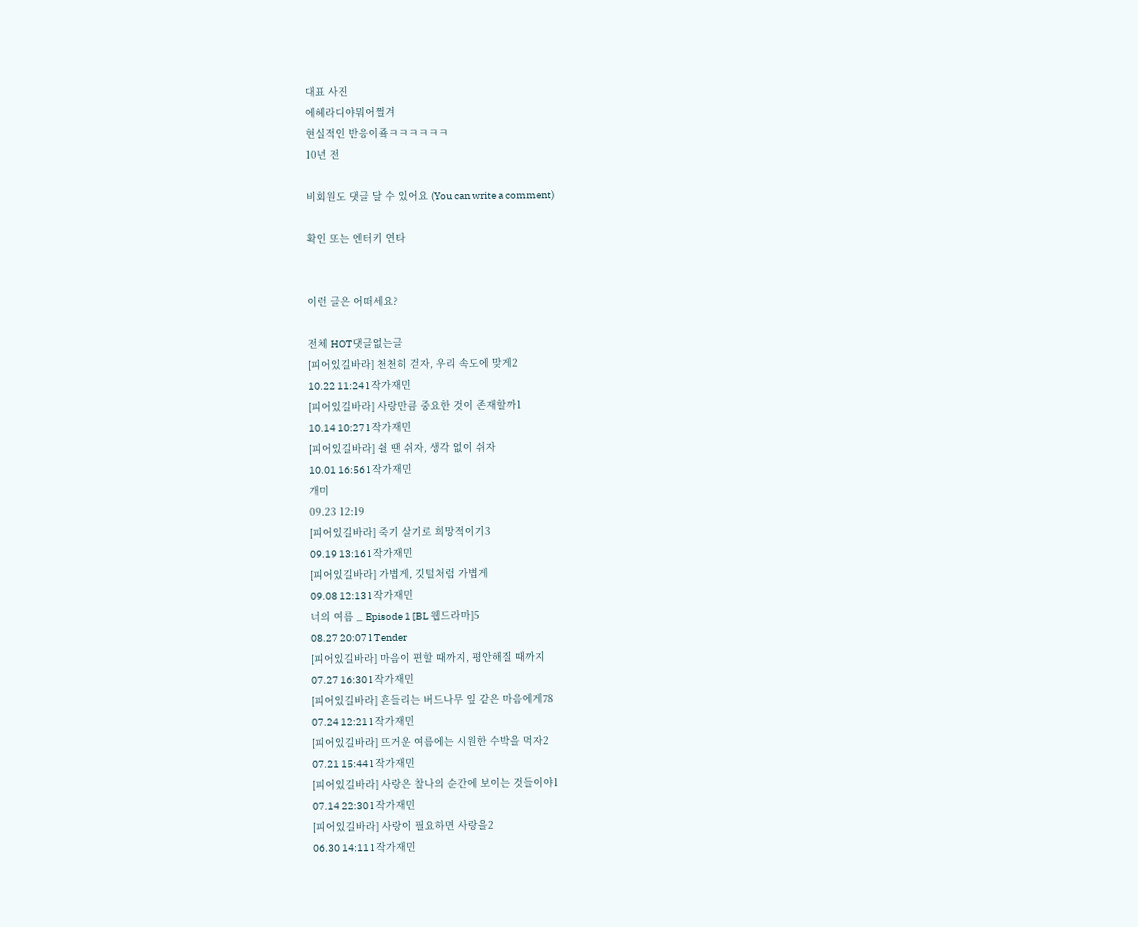대표 사진
에헤라디야뭐어쩔겨
현실적인 반응이죸ㅋㅋㅋㅋㅋㅋ
10년 전

비회원도 댓글 달 수 있어요 (You can write a comment)

확인 또는 엔터키 연타


이런 글은 어떠세요?

전체 HOT댓글없는글
[피어있길바라] 천천히 걷자, 우리 속도에 맞게2
10.22 11:24 l 작가재민
[피어있길바라] 사랑만큼 중요한 것이 존재할까1
10.14 10:27 l 작가재민
[피어있길바라] 쉴 땐 쉬자, 생각 없이 쉬자
10.01 16:56 l 작가재민
개미
09.23 12:19
[피어있길바라] 죽기 살기로 희망적이기3
09.19 13:16 l 작가재민
[피어있길바라] 가볍게, 깃털처럼 가볍게
09.08 12:13 l 작가재민
너의 여름 _ Episode 1 [BL 웹드라마]5
08.27 20:07 l Tender
[피어있길바라] 마음이 편할 때까지, 평안해질 때까지
07.27 16:30 l 작가재민
[피어있길바라] 흔들리는 버드나무 잎 같은 마음에게78
07.24 12:21 l 작가재민
[피어있길바라] 뜨거운 여름에는 시원한 수박을 먹자2
07.21 15:44 l 작가재민
[피어있길바라] 사랑은 찰나의 순간에 보이는 것들이야1
07.14 22:30 l 작가재민
[피어있길바라] 사랑이 필요하면 사랑을2
06.30 14:11 l 작가재민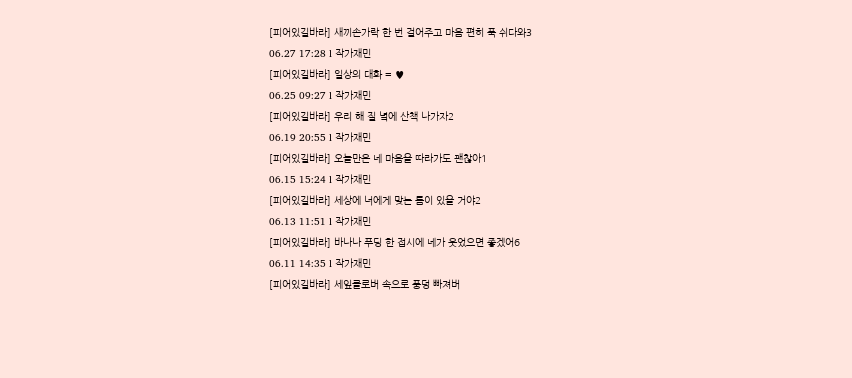[피어있길바라] 새끼손가락 한 번 걸어주고 마음 편히 푹 쉬다와3
06.27 17:28 l 작가재민
[피어있길바라] 일상의 대화 = ♥
06.25 09:27 l 작가재민
[피어있길바라] 우리 해 질 녘에 산책 나가자2
06.19 20:55 l 작가재민
[피어있길바라] 오늘만은 네 마음을 따라가도 괜찮아1
06.15 15:24 l 작가재민
[피어있길바라] 세상에 너에게 맞는 틈이 있을 거야2
06.13 11:51 l 작가재민
[피어있길바라] 바나나 푸딩 한 접시에 네가 웃었으면 좋겠어6
06.11 14:35 l 작가재민
[피어있길바라] 세잎클로버 속으로 풍덩 빠져버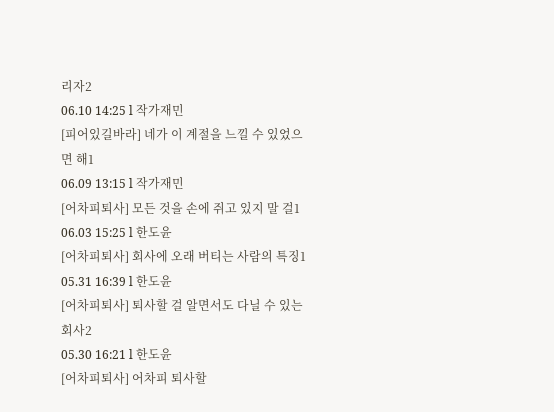리자2
06.10 14:25 l 작가재민
[피어있길바라] 네가 이 계절을 느낄 수 있었으면 해1
06.09 13:15 l 작가재민
[어차피퇴사] 모든 것을 손에 쥐고 있지 말 걸1
06.03 15:25 l 한도윤
[어차피퇴사] 회사에 오래 버티는 사람의 특징1
05.31 16:39 l 한도윤
[어차피퇴사] 퇴사할 걸 알면서도 다닐 수 있는 회사2
05.30 16:21 l 한도윤
[어차피퇴사] 어차피 퇴사할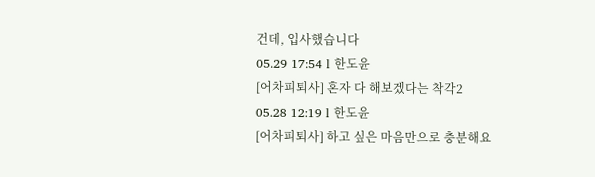건데, 입사했습니다
05.29 17:54 l 한도윤
[어차피퇴사] 혼자 다 해보겠다는 착각2
05.28 12:19 l 한도윤
[어차피퇴사] 하고 싶은 마음만으로 충분해요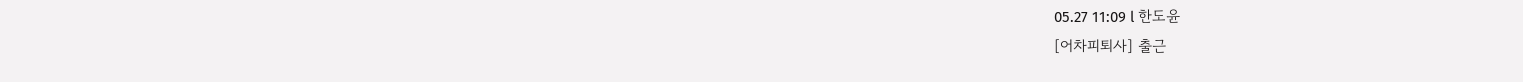05.27 11:09 l 한도윤
[어차피퇴사] 출근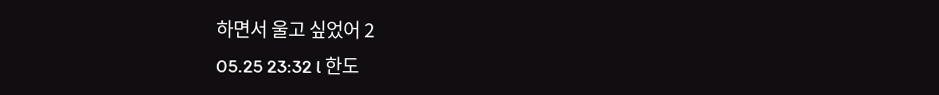하면서 울고 싶었어 2
05.25 23:32 l 한도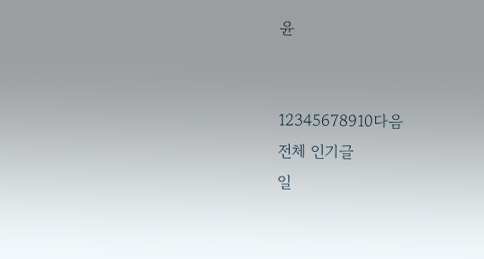윤


12345678910다음
전체 인기글
일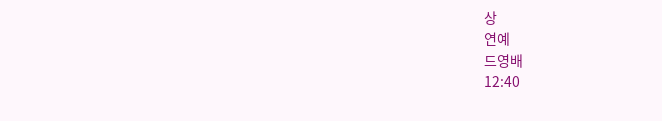상
연예
드영배
12:40